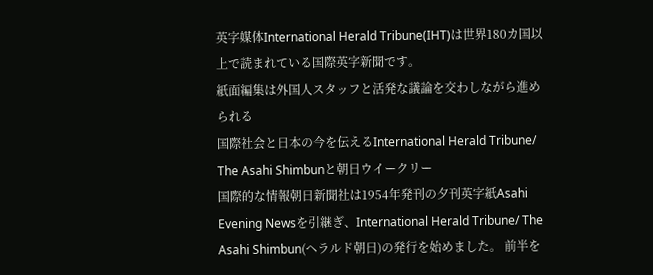英字媒体International Herald Tribune(IHT)は世界180カ国以上で読まれている国際英字新聞です。
紙面編集は外国人スタッフと活発な議論を交わしながら進められる
国際社会と日本の今を伝えるInternational Herald Tribune/ The Asahi Shimbunと朝日ウイークリー
国際的な情報朝日新聞社は1954年発刊の夕刊英字紙Asahi Evening Newsを引継ぎ、International Herald Tribune/ The Asahi Shimbun(ヘラルド朝日)の発行を始めました。 前半を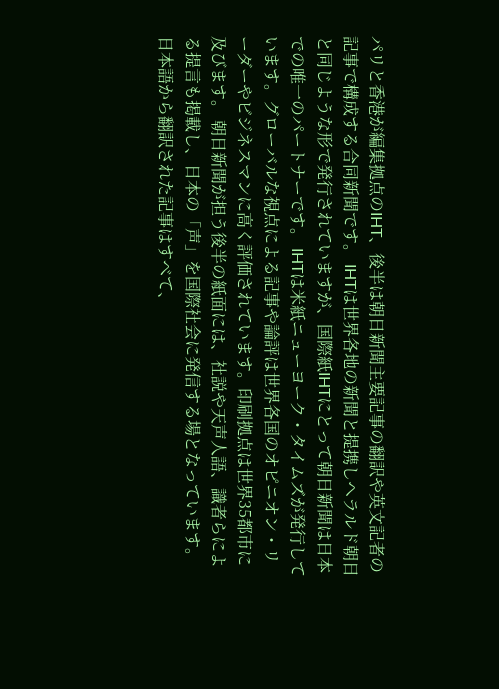パリと香港が編集拠点のIHT、後半は朝日新聞主要記事の翻訳や英文記者の記事で構成する合同新聞です。 IHTは世界各地の新聞と提携しヘラルド朝日と同じような形で発行されていますが、国際紙IHTにとって朝日新聞は日本での唯一のパートナーです。 IHTは米紙ニューヨーク・タイムズが発行しています。グローバルな視点による記事や論評は世界各国のオピニオン・リーダーやビジネスマンに高く評価されています。印刷拠点は世界35都市に及びます。 朝日新聞が担う後半の紙面には、社説や天声人語、識者らによる提言も掲載し、日本の「声」を国際社会に発信する場となっています。 日本語から翻訳された記事はすべて、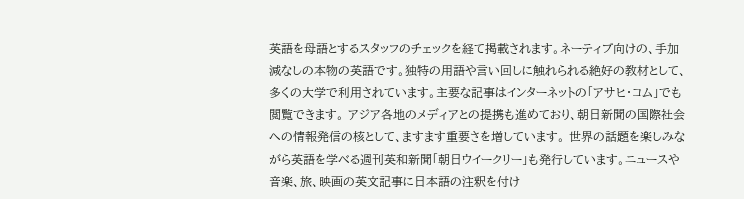英語を母語とするスタッフのチェックを経て掲載されます。ネーティブ向けの、手加減なしの本物の英語です。独特の用語や言い回しに触れられる絶好の教材として、多くの大学で利用されています。主要な記事はインターネットの「アサヒ・コム」でも閲覧できます。 アジア各地のメディアとの提携も進めており、朝日新聞の国際社会への情報発信の核として、ますます重要さを増しています。 世界の話題を楽しみながら英語を学べる週刊英和新聞「朝日ウイークリー」も発行しています。ニュースや音楽、旅、映画の英文記事に日本語の注釈を付け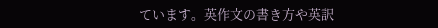ています。英作文の書き方や英訳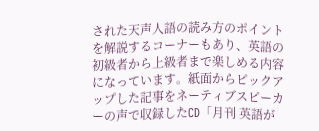された天声人語の読み方のポイントを解説するコーナーもあり、英語の初級者から上級者まで楽しめる内容になっています。紙面からピックアップした記事をネーティブスピーカーの声で収録したCD「月刊 英語が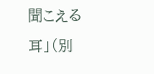聞こえる耳」(別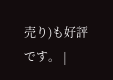売り)も好評です。 |